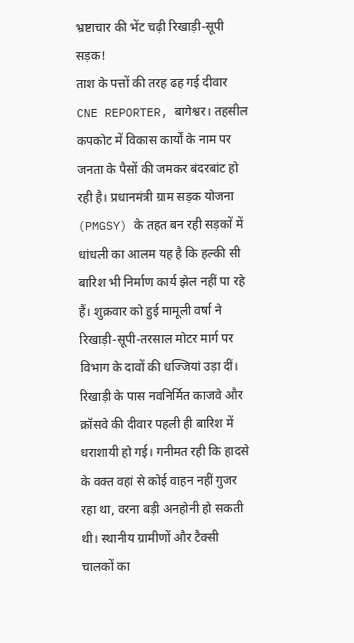भ्रष्टाचार की भेंट चढ़ी रिखाड़ी-सूपी सड़क!
ताश के पत्तों की तरह ढह गई दीवार
CNE REPORTER, बागेश्वर। तहसील कपकोट में विकास कार्यों के नाम पर जनता के पैसों की जमकर बंदरबांट हो रही है। प्रधानमंत्री ग्राम सड़क योजना (PMGSY) के तहत बन रही सड़कों में धांधली का आलम यह है कि हल्की सी बारिश भी निर्माण कार्य झेल नहीं पा रहे हैं। शुक्रवार को हुई मामूली वर्षा ने रिखाड़ी-सूपी-तरसाल मोटर मार्ग पर विभाग के दावों की धज्जियां उड़ा दीं।
रिखाड़ी के पास नवनिर्मित काजवे और क्रॉसवे की दीवार पहली ही बारिश में धराशायी हो गई। गनीमत रही कि हादसे के वक्त वहां से कोई वाहन नहीं गुजर रहा था, वरना बड़ी अनहोनी हो सकती थी। स्थानीय ग्रामीणों और टैक्सी चालकों का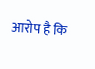आरोप है कि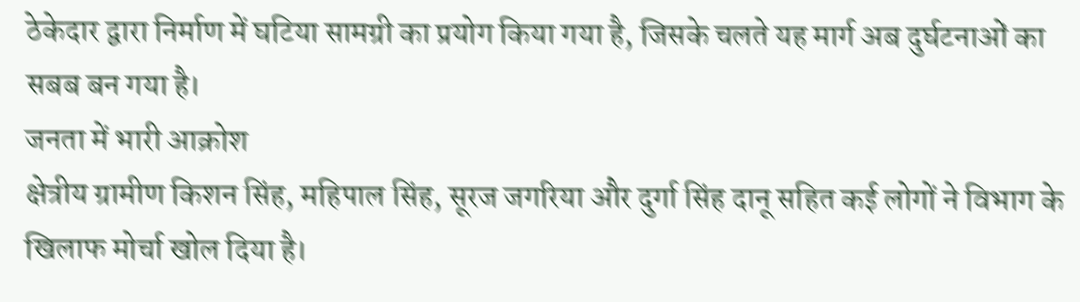ठेकेदार द्वारा निर्माण में घटिया सामग्री का प्रयोग किया गया है, जिसके चलते यह मार्ग अब दुर्घटनाओं का सबब बन गया है।
जनता में भारी आक्रोश
क्षेत्रीय ग्रामीण किशन सिंह, महिपाल सिंह, सूरज जगरिया और दुर्गा सिंह दानू सहित कई लोगों ने विभाग के खिलाफ मोर्चा खोल दिया है।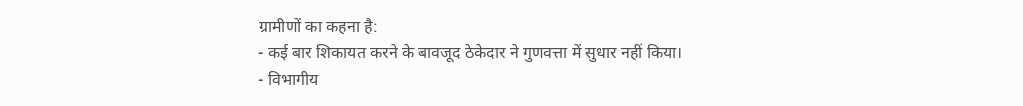ग्रामीणों का कहना है:
- कई बार शिकायत करने के बावजूद ठेकेदार ने गुणवत्ता में सुधार नहीं किया।
- विभागीय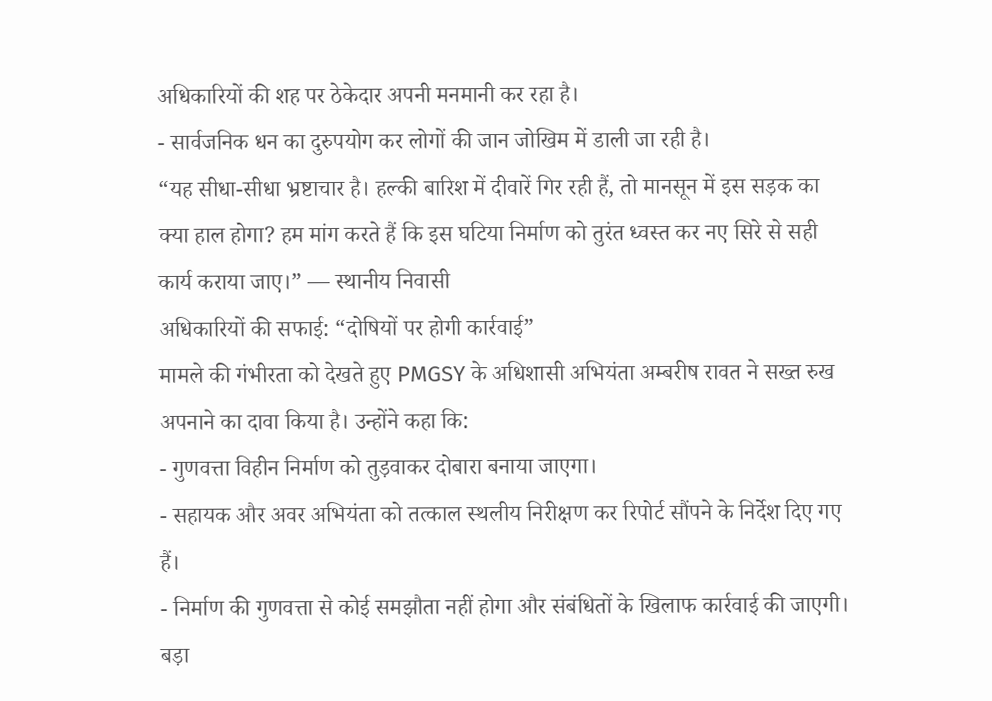अधिकारियों की शह पर ठेकेदार अपनी मनमानी कर रहा है।
- सार्वजनिक धन का दुरुपयोग कर लोगों की जान जोखिम में डाली जा रही है।
“यह सीधा-सीधा भ्रष्टाचार है। हल्की बारिश में दीवारें गिर रही हैं, तो मानसून में इस सड़क का क्या हाल होगा? हम मांग करते हैं कि इस घटिया निर्माण को तुरंत ध्वस्त कर नए सिरे से सही कार्य कराया जाए।” — स्थानीय निवासी
अधिकारियों की सफाई: “दोषियों पर होगी कार्रवाई”
मामले की गंभीरता को देखते हुए PMGSY के अधिशासी अभियंता अम्बरीष रावत ने सख्त रुख अपनाने का दावा किया है। उन्होंने कहा कि:
- गुणवत्ता विहीन निर्माण को तुड़वाकर दोबारा बनाया जाएगा।
- सहायक और अवर अभियंता को तत्काल स्थलीय निरीक्षण कर रिपोर्ट सौंपने के निर्देश दिए गए हैं।
- निर्माण की गुणवत्ता से कोई समझौता नहीं होगा और संबंधितों के खिलाफ कार्रवाई की जाएगी।
बड़ा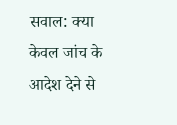सवाल: क्या केवल जांच के आदेश देने से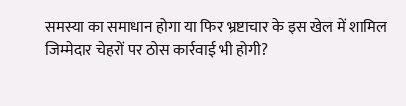समस्या का समाधान होगा या फिर भ्रष्टाचार के इस खेल में शामिल जिम्मेदार चेहरों पर ठोस कार्रवाई भी होगी?